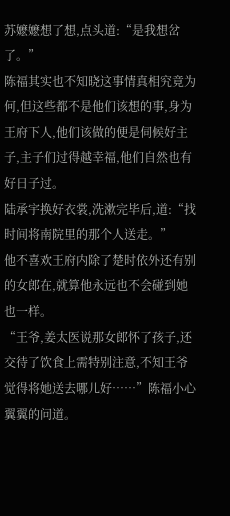苏嬷嬷想了想,点头道:“是我想岔了。”
陈福其实也不知晓这事情真相究竟为何,但这些都不是他们该想的事,身为王府下人,他们该做的便是伺候好主子,主子们过得越幸福,他们自然也有好日子过。
陆承宇换好衣裳,洗漱完毕后,道:“找时间将南院里的那个人送走。”
他不喜欢王府内除了楚时依外还有别的女郎在,就算他永远也不会碰到她也一样。
“王爷,姜太医说那女郎怀了孩子,还交待了饮食上需特别注意,不知王爷觉得将她送去哪儿好……”陈福小心翼翼的问道。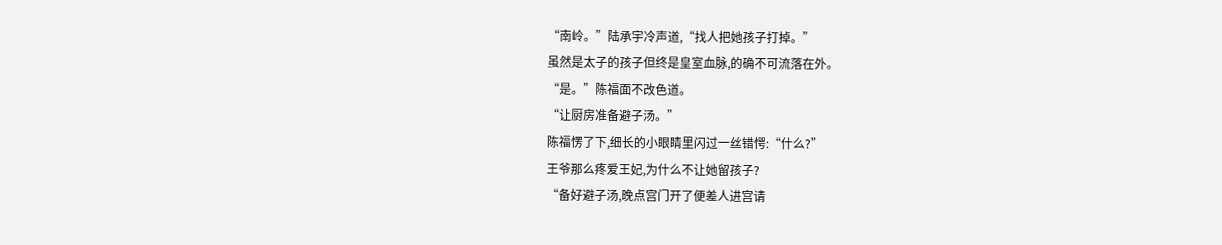“南岭。”陆承宇冷声道,“找人把她孩子打掉。”
虽然是太子的孩子但终是皇室血脉,的确不可流落在外。
“是。”陈福面不改色道。
“让厨房准备避子汤。”
陈福愣了下,细长的小眼睛里闪过一丝错愕:“什么?”
王爷那么疼爱王妃,为什么不让她留孩子?
“备好避子汤,晚点宫门开了便差人进宫请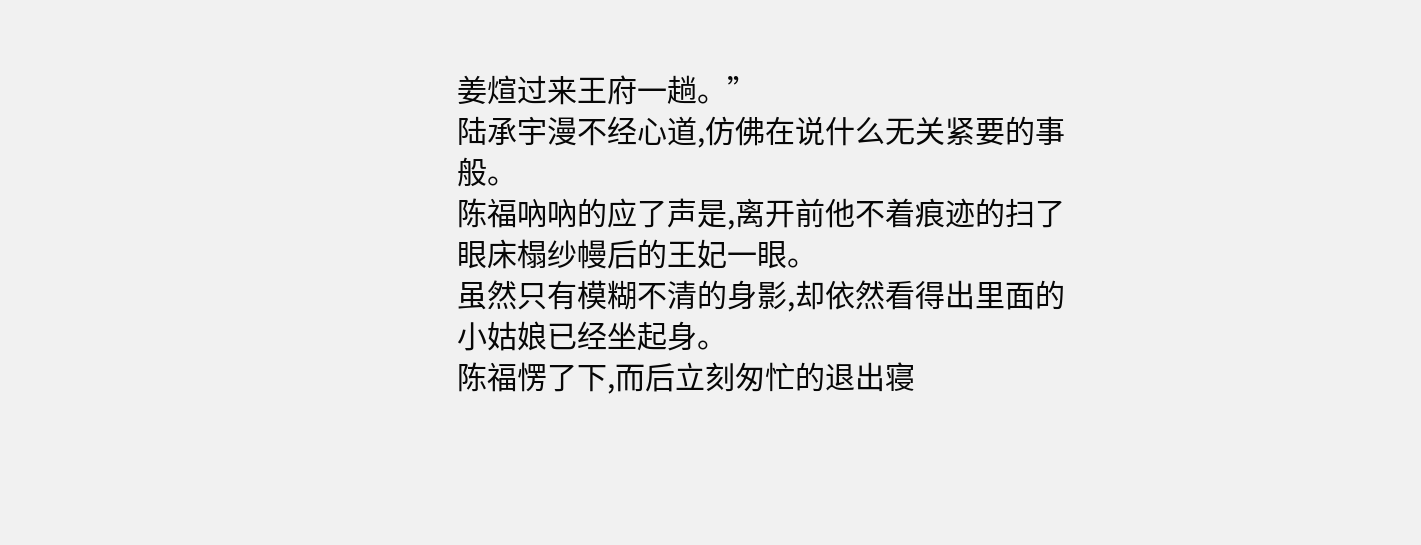姜煊过来王府一趟。”
陆承宇漫不经心道,仿佛在说什么无关紧要的事般。
陈福吶吶的应了声是,离开前他不着痕迹的扫了眼床榻纱幔后的王妃一眼。
虽然只有模糊不清的身影,却依然看得出里面的小姑娘已经坐起身。
陈福愣了下,而后立刻匆忙的退出寝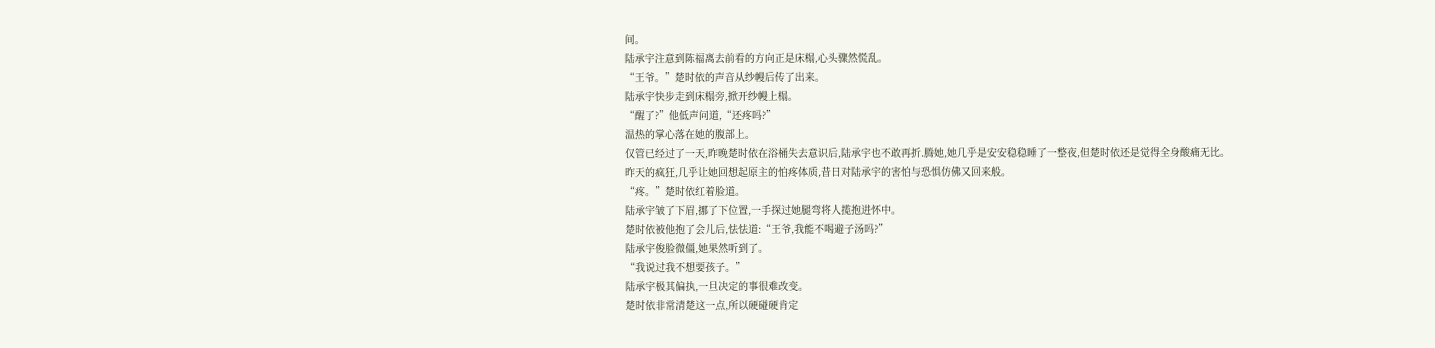间。
陆承宇注意到陈福离去前看的方向正是床榻,心头骤然慌乱。
“王爷。”楚时依的声音从纱幔后传了出来。
陆承宇快步走到床榻旁,掀开纱幔上榻。
“醒了?”他低声问道,“还疼吗?”
温热的掌心落在她的腹部上。
仅管已经过了一天,昨晚楚时依在浴桶失去意识后,陆承宇也不敢再折.腾她,她几乎是安安稳稳睡了一整夜,但楚时依还是觉得全身酸痛无比。
昨天的疯狂,几乎让她回想起原主的怕疼体质,昔日对陆承宇的害怕与恐惧仿佛又回来般。
“疼。”楚时依红着脸道。
陆承宇皱了下眉,挪了下位置,一手探过她腿弯将人揽抱进怀中。
楚时依被他抱了会儿后,怯怯道:“王爷,我能不喝避子汤吗?”
陆承宇俊脸微僵,她果然听到了。
“我说过我不想要孩子。”
陆承宇极其偏执,一旦决定的事很难改变。
楚时依非常清楚这一点,所以硬碰硬肯定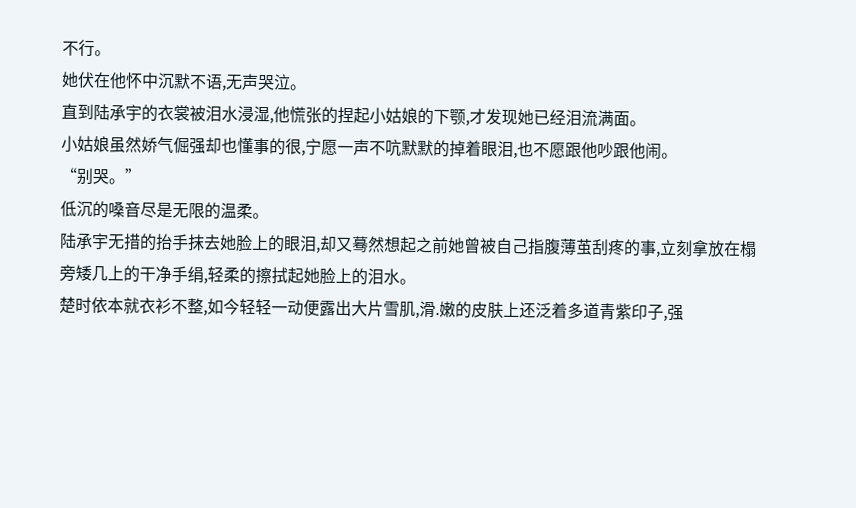不行。
她伏在他怀中沉默不语,无声哭泣。
直到陆承宇的衣裳被泪水浸湿,他慌张的捏起小姑娘的下颚,才发现她已经泪流满面。
小姑娘虽然娇气倔强却也懂事的很,宁愿一声不吭默默的掉着眼泪,也不愿跟他吵跟他闹。
“别哭。”
低沉的嗓音尽是无限的温柔。
陆承宇无措的抬手抹去她脸上的眼泪,却又蓦然想起之前她曾被自己指腹薄茧刮疼的事,立刻拿放在榻旁矮几上的干净手绢,轻柔的擦拭起她脸上的泪水。
楚时依本就衣衫不整,如今轻轻一动便露出大片雪肌,滑.嫩的皮肤上还泛着多道青紫印子,强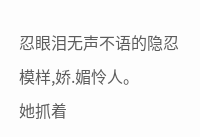忍眼泪无声不语的隐忍模样,娇.媚怜人。
她抓着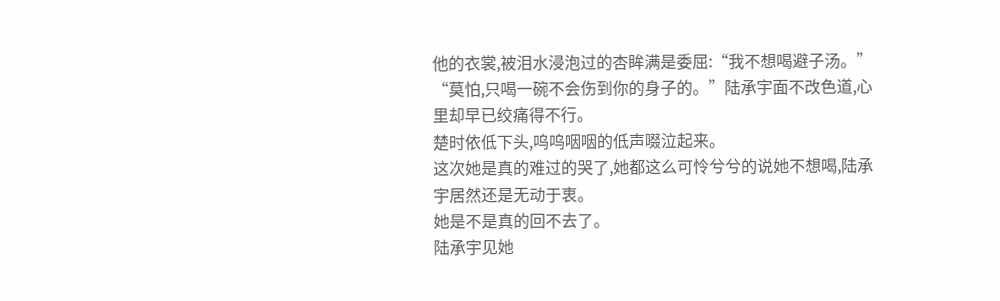他的衣裳,被泪水浸泡过的杏眸满是委屈:“我不想喝避子汤。”
“莫怕,只喝一碗不会伤到你的身子的。”陆承宇面不改色道,心里却早已绞痛得不行。
楚时依低下头,呜呜咽咽的低声啜泣起来。
这次她是真的难过的哭了,她都这么可怜兮兮的说她不想喝,陆承宇居然还是无动于衷。
她是不是真的回不去了。
陆承宇见她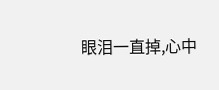眼泪一直掉,心中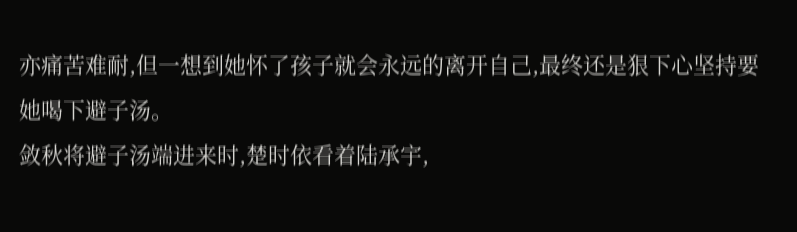亦痛苦难耐,但一想到她怀了孩子就会永远的离开自己,最终还是狠下心坚持要她喝下避子汤。
敛秋将避子汤端进来时,楚时依看着陆承宇,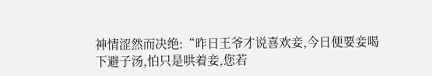神情涩然而决绝:“昨日王爷才说喜欢妾,今日便要妾喝下避子汤,怕只是哄着妾,您若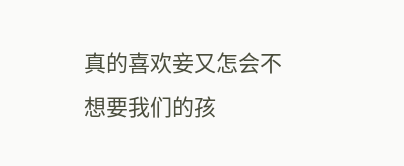真的喜欢妾又怎会不想要我们的孩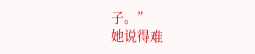子。”
她说得难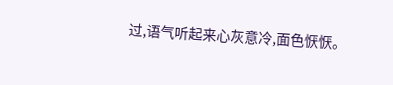过,语气听起来心灰意冷,面色恹恹。